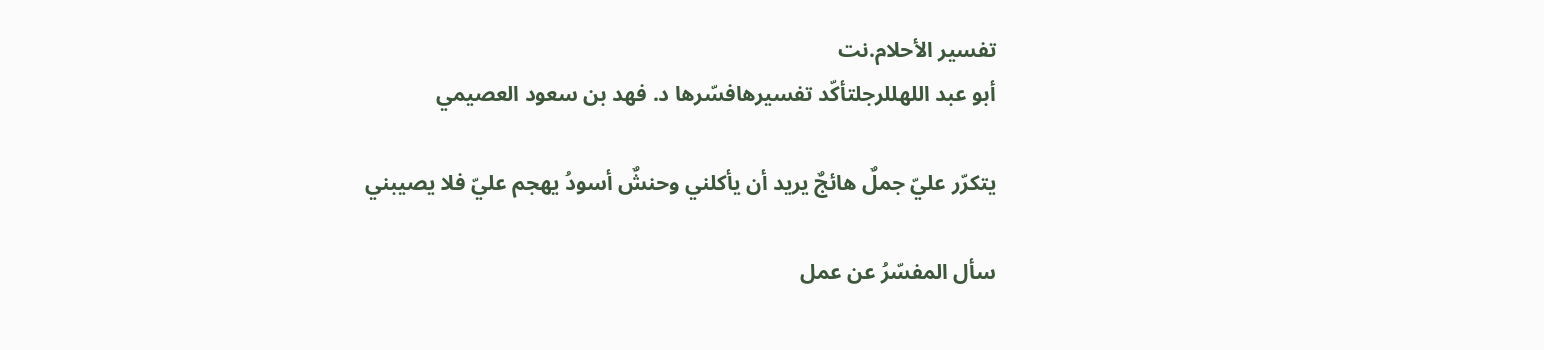تفسير الأحلام.نت
أبو عبد اللهللرجلتأكّد تفسيرهافسّرها د. فهد بن سعود العصيمي

يتكرّر عليّ جملٌ هائجٌ يريد أن يأكلني وحنشٌ أسودُ يهجم عليّ فلا يصيبني

سأل المفسّرُ عن عمل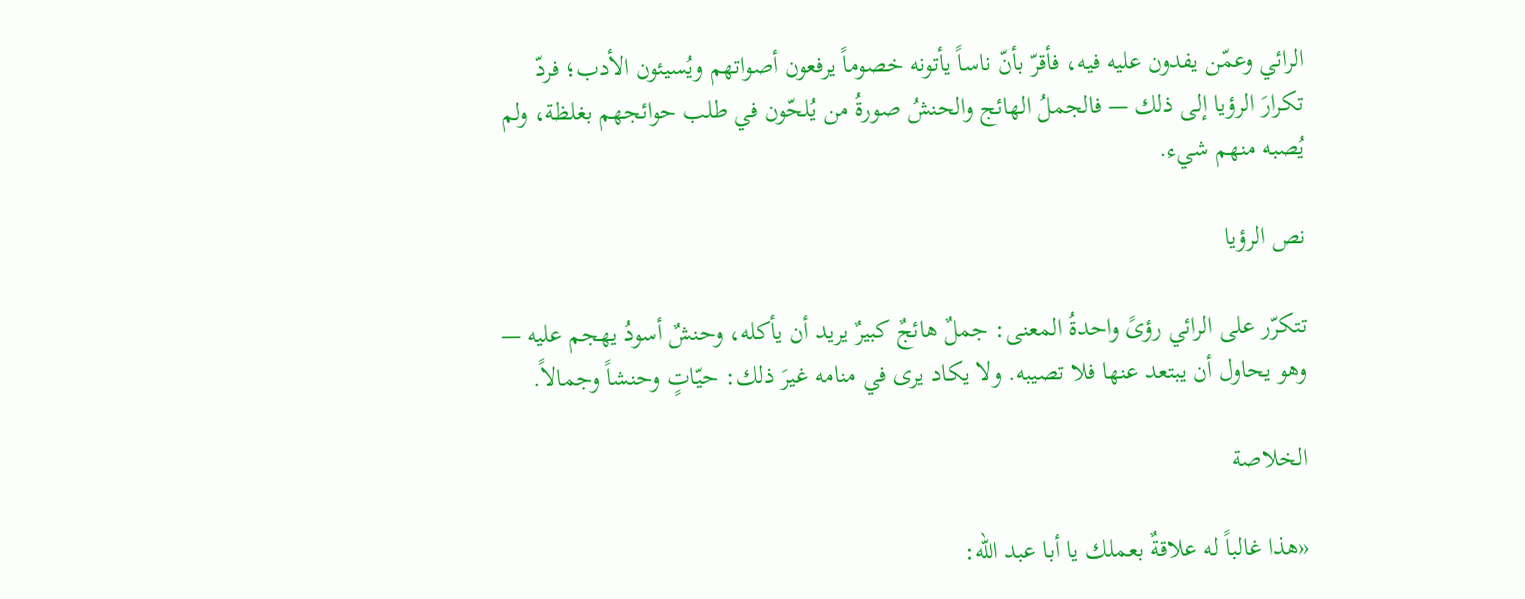الرائي وعمّن يفدون عليه فيه، فأقرّ بأنّ ناساً يأتونه خصوماً يرفعون أصواتهم ويُسيئون الأدب؛ فردّ تكرارَ الرؤيا إلى ذلك — فالجملُ الهائج والحنشُ صورةُ من يُلحّون في طلب حوائجهم بغلظة، ولم يُصبه منهم شيء.

نص الرؤيا

تتكرّر على الرائي رؤىً واحدةُ المعنى: جملٌ هائجٌ كبيرٌ يريد أن يأكله، وحنشٌ أسودُ يهجم عليه — وهو يحاول أن يبتعد عنها فلا تصيبه. ولا يكاد يرى في منامه غيرَ ذلك: حيّاتٍ وحنشاً وجمالاً.

الخلاصة

«هذا غالباً له علاقةٌ بعملك يا أبا عبد الله: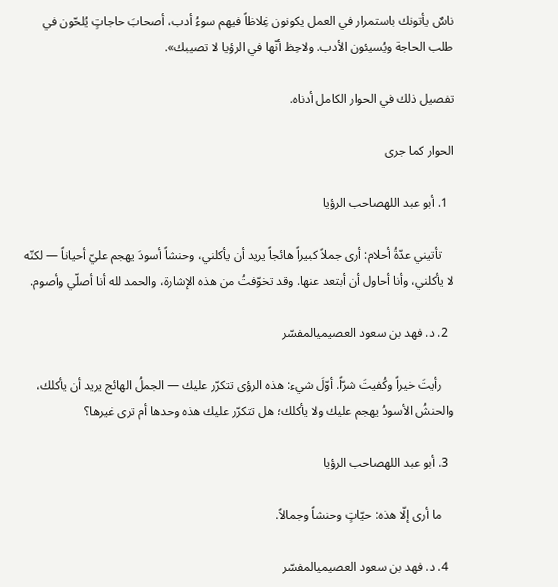ناسٌ يأتونك باستمرار في العمل يكونون غِلاظاً فيهم سوءُ أدب، أصحابَ حاجاتٍ يُلحّون في طلب الحاجة ويُسيئون الأدب. ولاحِظ أنّها في الرؤيا لا تصيبك».

تفصيل ذلك في الحوار الكامل أدناه.

الحوار كما جرى

  1. أبو عبد اللهصاحب الرؤيا

    تأتيني عدّةُ أحلام: أرى جملاً كبيراً هائجاً يريد أن يأكلني، وحنشاً أسودَ يهجم عليّ أحياناً — لكنّه لا يأكلني، وأنا أحاول أن أبتعد عنها. وقد تخوّفتُ من هذه الإشارة، والحمد لله أنا أصلّي وأصوم.

  2. د. فهد بن سعود العصيميالمفسّر

    رأيتَ خيراً وكُفيتَ شرّاً. أوّلَ شيء: هذه الرؤى تتكرّر عليك — الجملُ الهائج يريد أن يأكلك، والحنشُ الأسودُ يهجم عليك ولا يأكلك؛ هل تتكرّر عليك هذه وحدها أم ترى غيرها؟

  3. أبو عبد اللهصاحب الرؤيا

    ما أرى إلّا هذه: حيّاتٍ وحنشاً وجمالاً.

  4. د. فهد بن سعود العصيميالمفسّر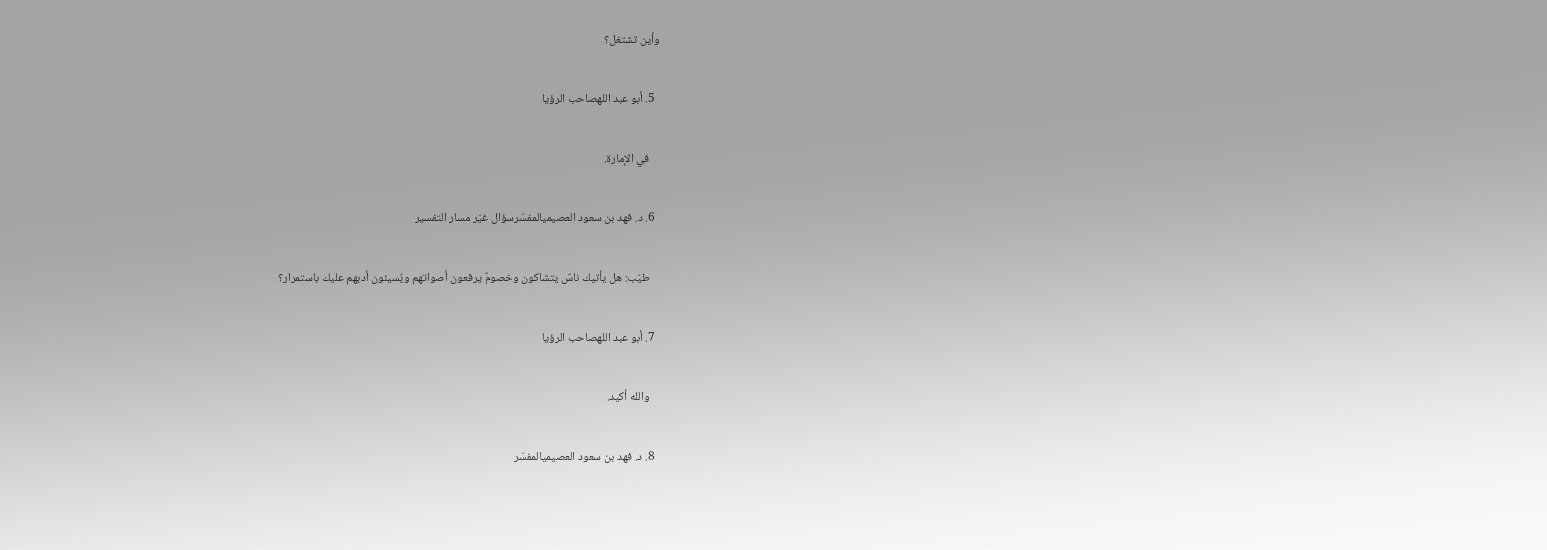وأين تشتغل؟

  5. أبو عبد اللهصاحب الرؤيا

    في الإمارة.

  6. د. فهد بن سعود العصيميالمفسّرسؤال غيّر مسار التفسير

    طيّب: هل يأتيك ناسٌ يتشاكون وخصومٌ يرفعون أصواتهم ويُسيئون أدبهم عليك باستمرار؟

  7. أبو عبد اللهصاحب الرؤيا

    والله أكيد.

  8. د. فهد بن سعود العصيميالمفسّر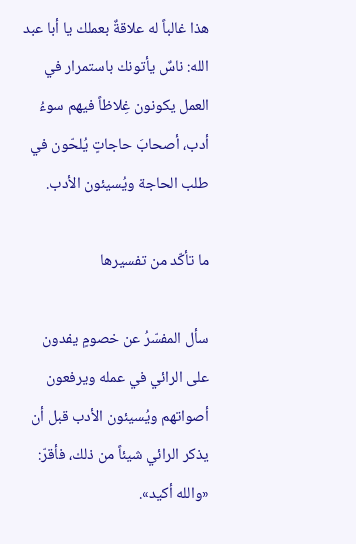هذا غالباً له علاقةٌ بعملك يا أبا عبد الله: ناسٌ يأتونك باستمرار في العمل يكونون غِلاظاً فيهم سوءُ أدب، أصحابَ حاجاتٍ يُلحّون في طلب الحاجة ويُسيئون الأدب.

ما تأكّد من تفسيرها

سأل المفسّرُ عن خصومٍ يفدون على الرائي في عمله ويرفعون أصواتهم ويُسيئون الأدب قبل أن يذكر الرائي شيئاً من ذلك، فأقرّ: «والله أكيد».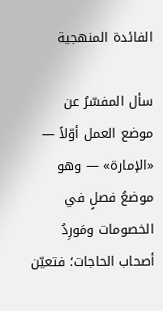الفائدة المنهجية

سأل المفسّرُ عن موضع العمل أوّلاً — «الإمارة» — وهو موضعُ فصلٍ في الخصومات ومَورِدُ أصحاب الحاجات؛ فتعيّن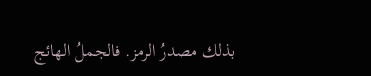بذلك مصدرُ الرمز. فالجملُ الهائج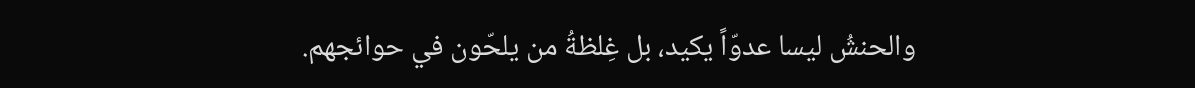والحنشُ ليسا عدوّاً يكيد، بل غِلظةُ من يلحّون في حوائجهم.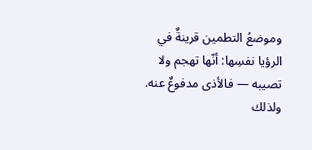وموضعُ التطمين قرينةٌ في الرؤيا نفسِها: أنّها تهجم ولا تصيبه — فالأذى مدفوعٌ عنه. ولذلك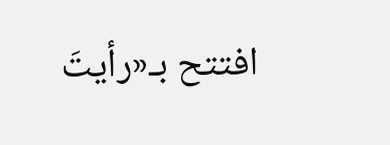افتتح بـ«رأيتَ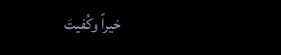خيراً وكُفيتَ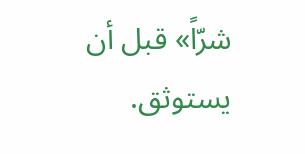شرّاً» قبل أن يستوثق.